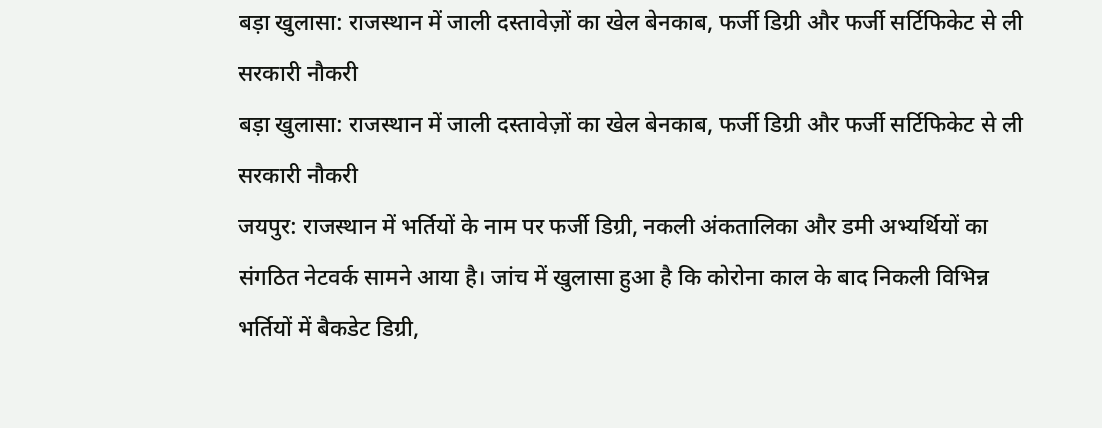बड़ा खुलासा: राजस्थान में जाली दस्तावेज़ों का खेल बेनकाब, फर्जी डिग्री और फर्जी सर्टिफिकेट से ली सरकारी नौकरी
बड़ा खुलासा: राजस्थान में जाली दस्तावेज़ों का खेल बेनकाब, फर्जी डिग्री और फर्जी सर्टिफिकेट से ली सरकारी नौकरी
जयपुर: राजस्थान में भर्तियों के नाम पर फर्जी डिग्री, नकली अंकतालिका और डमी अभ्यर्थियों का संगठित नेटवर्क सामने आया है। जांच में खुलासा हुआ है कि कोरोना काल के बाद निकली विभिन्न भर्तियों में बैकडेट डिग्री,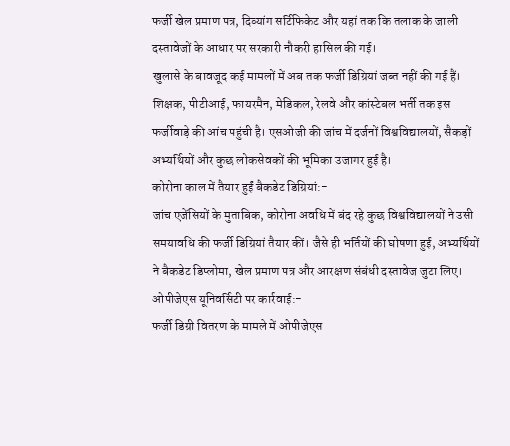फर्जी खेल प्रमाण पत्र, दिव्यांग सर्टिफिकेट और यहां तक कि तलाक के जाली दस्तावेजों के आधार पर सरकारी नौकरी हासिल की गई।
खुलासे के बावजूद कई मामलों में अब तक फर्जी डिग्रियां जब्त नहीं की गई हैं। शिक्षक, पीटीआई, फायरमैन, मेडिकल, रेलवे और कांस्टेबल भर्ती तक इस फर्जीवाड़े की आंच पहुंची है। एसओजी की जांच में दर्जनों विश्वविद्यालयों, सैकड़ों अभ्यर्थियों और कुछ लोकसेवकों की भूमिका उजागर हुई है।
कोरोना काल में तैयार हुईं बैकडेट डिग्रियां:-
जांच एजेंसियों के मुताबिक, कोरोना अवधि में बंद रहे कुछ विश्वविद्यालयों ने उसी समयावधि की फर्जी डिग्रियां तैयार कीं। जैसे ही भर्तियों की घोषणा हुई, अभ्यर्थियों ने बैकडेट डिप्लोमा, खेल प्रमाण पत्र और आरक्षण संबंधी दस्तावेज जुटा लिए।
ओपीजेएस यूनिवर्सिटी पर कार्रवाई:-
फर्जी डिग्री वितरण के मामले में ओपीजेएस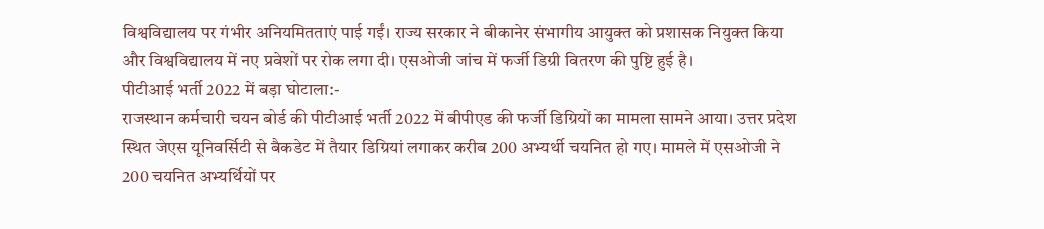विश्वविद्यालय पर गंभीर अनियमितताएं पाई गईं। राज्य सरकार ने बीकानेर संभागीय आयुक्त को प्रशासक नियुक्त किया और विश्वविद्यालय में नए प्रवेशों पर रोक लगा दी। एसओजी जांच में फर्जी डिग्री वितरण की पुष्टि हुई है।
पीटीआई भर्ती 2022 में बड़ा घोटाला:-
राजस्थान कर्मचारी चयन बोर्ड की पीटीआई भर्ती 2022 में बीपीएड की फर्जी डिग्रियों का मामला सामने आया। उत्तर प्रदेश स्थित जेएस यूनिवर्सिटी से बैकडेट में तैयार डिग्रियां लगाकर करीब 200 अभ्यर्थी चयनित हो गए। मामले में एसओजी ने 200 चयनित अभ्यर्थियों पर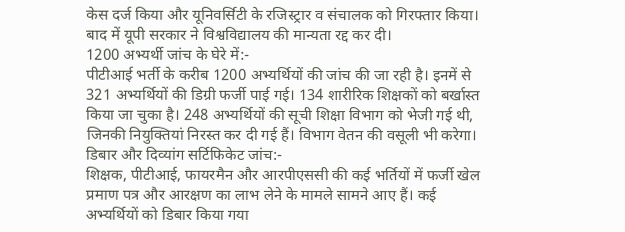केस दर्ज किया और यूनिवर्सिटी के रजिस्ट्रार व संचालक को गिरफ्तार किया। बाद में यूपी सरकार ने विश्वविद्यालय की मान्यता रद्द कर दी।
1200 अभ्यर्थी जांच के घेरे में:-
पीटीआई भर्ती के करीब 1200 अभ्यर्थियों की जांच की जा रही है। इनमें से 321 अभ्यर्थियों की डिग्री फर्जी पाई गई। 134 शारीरिक शिक्षकों को बर्खास्त किया जा चुका है। 248 अभ्यर्थियों की सूची शिक्षा विभाग को भेजी गई थी, जिनकी नियुक्तियां निरस्त कर दी गई हैं। विभाग वेतन की वसूली भी करेगा।
डिबार और दिव्यांग सर्टिफिकेट जांच:-
शिक्षक, पीटीआई, फायरमैन और आरपीएससी की कई भर्तियों में फर्जी खेल प्रमाण पत्र और आरक्षण का लाभ लेने के मामले सामने आए हैं। कई अभ्यर्थियों को डिबार किया गया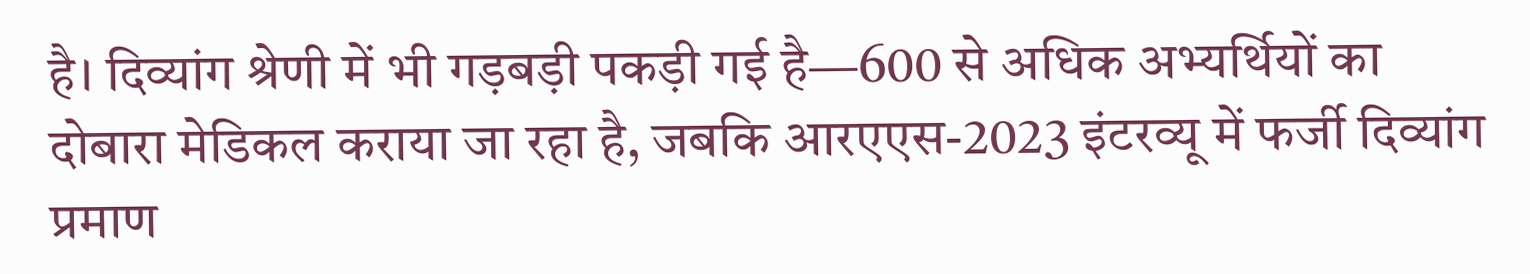है। दिव्यांग श्रेणी में भी गड़बड़ी पकड़ी गई है—600 से अधिक अभ्यर्थियों का दोबारा मेडिकल कराया जा रहा है, जबकि आरएएस-2023 इंटरव्यू में फर्जी दिव्यांग प्रमाण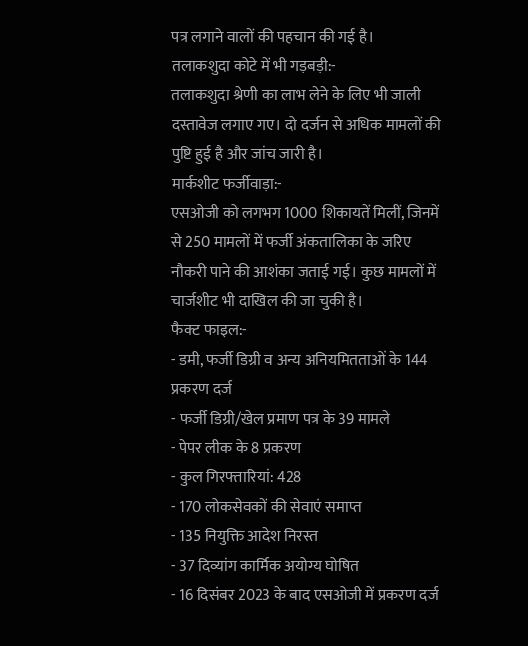पत्र लगाने वालों की पहचान की गई है।
तलाकशुदा कोटे में भी गड़बड़ी:-
तलाकशुदा श्रेणी का लाभ लेने के लिए भी जाली दस्तावेज लगाए गए। दो दर्जन से अधिक मामलों की पुष्टि हुई है और जांच जारी है।
मार्कशीट फर्जीवाड़ा:-
एसओजी को लगभग 1000 शिकायतें मिलीं, जिनमें से 250 मामलों में फर्जी अंकतालिका के जरिए नौकरी पाने की आशंका जताई गई। कुछ मामलों में चार्जशीट भी दाखिल की जा चुकी है।
फैक्ट फाइल:-
- डमी, फर्जी डिग्री व अन्य अनियमितताओं के 144 प्रकरण दर्ज
- फर्जी डिग्री/खेल प्रमाण पत्र के 39 मामले
- पेपर लीक के 8 प्रकरण
- कुल गिरफ्तारियां: 428
- 170 लोकसेवकों की सेवाएं समाप्त
- 135 नियुक्ति आदेश निरस्त
- 37 दिव्यांग कार्मिक अयोग्य घोषित
- 16 दिसंबर 2023 के बाद एसओजी में प्रकरण दर्ज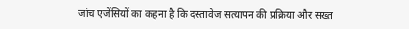जांच एजेंसियों का कहना है कि दस्तावेज सत्यापन की प्रक्रिया और सख्त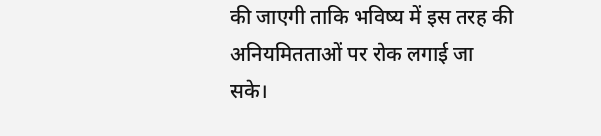की जाएगी ताकि भविष्य में इस तरह की अनियमितताओं पर रोक लगाई जा सके।